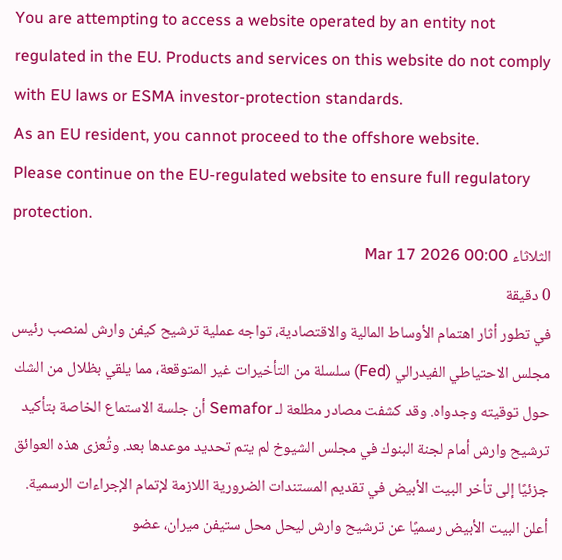You are attempting to access a website operated by an entity not regulated in the EU. Products and services on this website do not comply with EU laws or ESMA investor-protection standards.
As an EU resident, you cannot proceed to the offshore website.
Please continue on the EU-regulated website to ensure full regulatory protection.
الثلاثاء Mar 17 2026 00:00
0 دقيقة
في تطور أثار اهتمام الأوساط المالية والاقتصادية، تواجه عملية ترشيح كيفن وارش لمنصب رئيس مجلس الاحتياطي الفيدرالي (Fed) سلسلة من التأخيرات غير المتوقعة، مما يلقي بظلال من الشك حول توقيته وجدواه. وقد كشفت مصادر مطلعة لـ Semafor أن جلسة الاستماع الخاصة بتأكيد ترشيح وارش أمام لجنة البنوك في مجلس الشيوخ لم يتم تحديد موعدها بعد. وتُعزى هذه العوائق جزئيًا إلى تأخر البيت الأبيض في تقديم المستندات الضرورية اللازمة لإتمام الإجراءات الرسمية.
أعلن البيت الأبيض رسميًا عن ترشيح وارش ليحل محل ستيفن ميران، عضو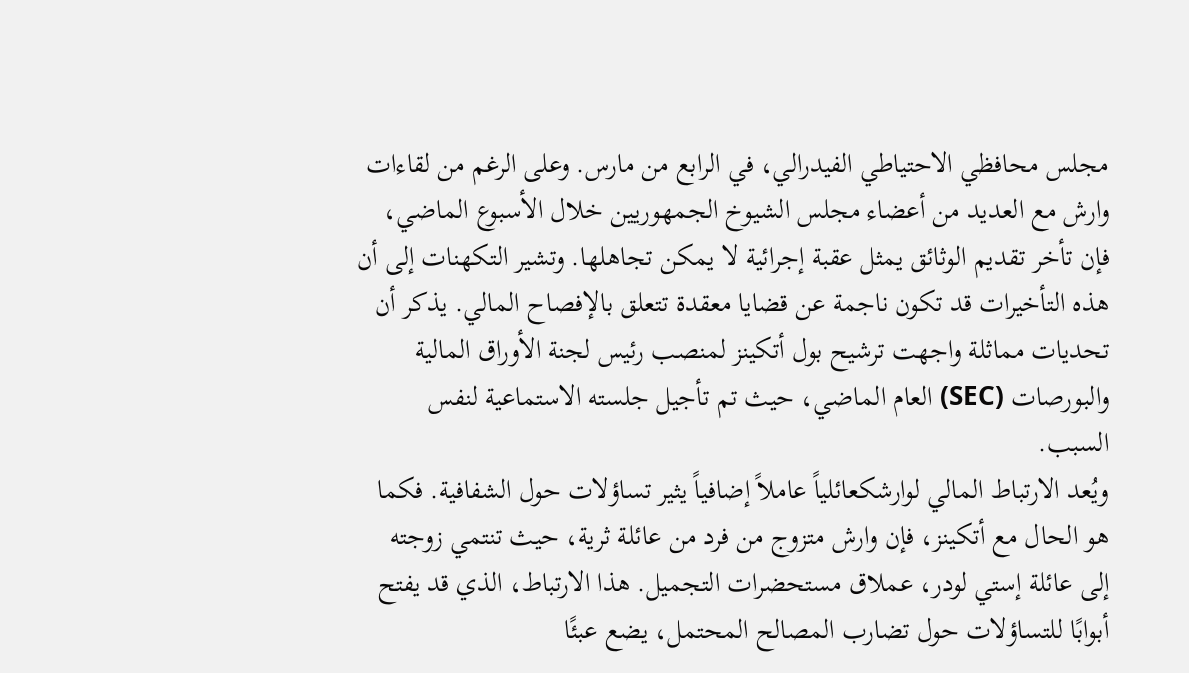مجلس محافظي الاحتياطي الفيدرالي، في الرابع من مارس. وعلى الرغم من لقاءات وارش مع العديد من أعضاء مجلس الشيوخ الجمهوريين خلال الأسبوع الماضي، فإن تأخر تقديم الوثائق يمثل عقبة إجرائية لا يمكن تجاهلها. وتشير التكهنات إلى أن هذه التأخيرات قد تكون ناجمة عن قضايا معقدة تتعلق بالإفصاح المالي. يذكر أن تحديات مماثلة واجهت ترشيح بول أتكينز لمنصب رئيس لجنة الأوراق المالية والبورصات (SEC) العام الماضي، حيث تم تأجيل جلسته الاستماعية لنفس السبب.
ويُعد الارتباط المالي لوارشكعائلياً عاملاً إضافياً يثير تساؤلات حول الشفافية. فكما هو الحال مع أتكينز، فإن وارش متزوج من فرد من عائلة ثرية، حيث تنتمي زوجته إلى عائلة إستي لودر، عملاق مستحضرات التجميل. هذا الارتباط، الذي قد يفتح أبوابًا للتساؤلات حول تضارب المصالح المحتمل، يضع عبئًا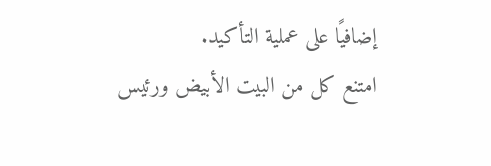إضافيًا على عملية التأكيد.
امتنع كل من البيت الأبيض ورئيس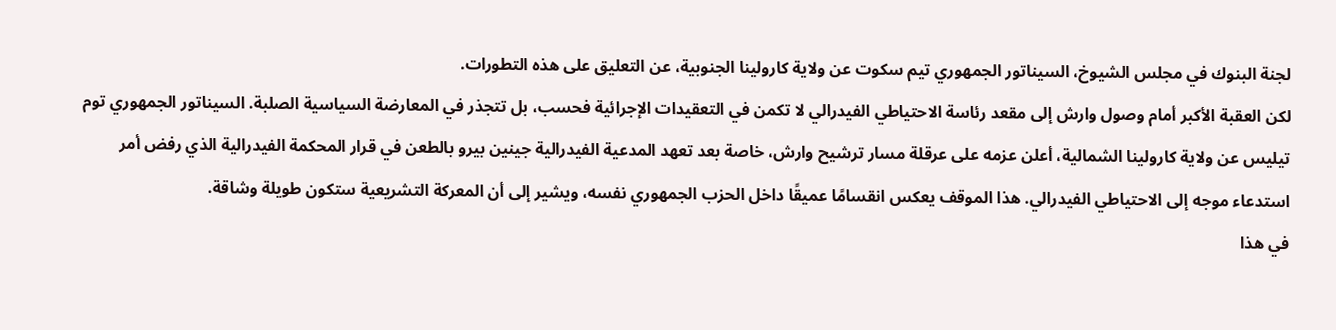لجنة البنوك في مجلس الشيوخ، السيناتور الجمهوري تيم سكوت عن ولاية كارولينا الجنوبية، عن التعليق على هذه التطورات.
لكن العقبة الأكبر أمام وصول وارش إلى مقعد رئاسة الاحتياطي الفيدرالي لا تكمن في التعقيدات الإجرائية فحسب، بل تتجذر في المعارضة السياسية الصلبة. السيناتور الجمهوري توم تيليس عن ولاية كارولينا الشمالية، أعلن عزمه على عرقلة مسار ترشيح وارش، خاصة بعد تعهد المدعية الفيدرالية جينين بيرو بالطعن في قرار المحكمة الفيدرالية الذي رفض أمر استدعاء موجه إلى الاحتياطي الفيدرالي. هذا الموقف يعكس انقسامًا عميقًا داخل الحزب الجمهوري نفسه، ويشير إلى أن المعركة التشريعية ستكون طويلة وشاقة.
في هذا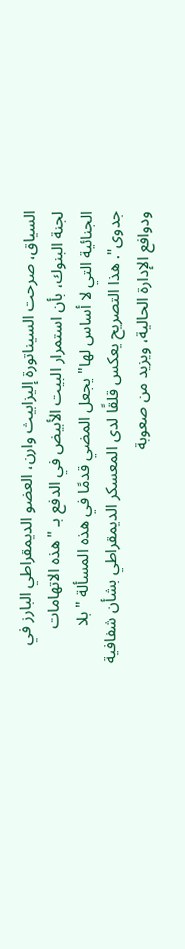السياق، صرحت السيناتورة إليزابيث وارن، العضو الديمقراطي البارز في لجنة البنوك، بأن استمرار البيت الأبيض في الدفع بـ "هذه الاتهامات الجنائية التي لا أساس لها" يجعل المضي قدمًا في هذه المسألة "بلا جدوى". هذا التصريح يعكس قلقًا لدى المعسكر الديمقراطي بشأن شفافية ودوافع الإدارة الحالية، ويزيد من صعوبة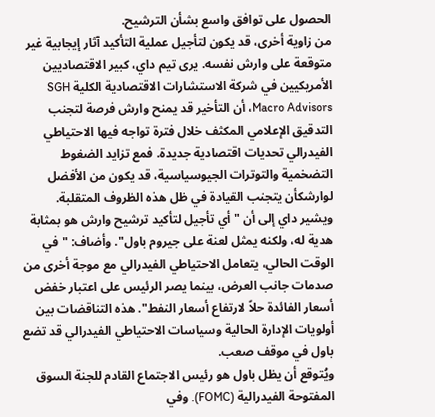الحصول على توافق واسع بشأن الترشيح.
من زاوية أخرى، قد يكون لتأجيل عملية التأكيد آثار إيجابية غير متوقعة على وارش نفسه. يرى تيم داي، كبير الاقتصاديين الأمريكيين في شركة الاستشارات الاقتصادية الكلية SGH Macro Advisors، أن التأخير قد يمنح وارش فرصة لتجنب التدقيق الإعلامي المكثف خلال فترة تواجه فيها الاحتياطي الفيدرالي تحديات اقتصادية جديدة. فمع تزايد الضغوط التضخمية والتوترات الجيوسياسية، قد يكون من الأفضل لوارشكأن يتجنب القيادة في ظل هذه الظروف المتقلبة.
ويشير داي إلى أن "أي تأجيل لتأكيد ترشيح وارش هو بمثابة هدية له، ولكنه يمثل لعنة على جيروم باول". وأضاف: "في الوقت الحالي، يتعامل الاحتياطي الفيدرالي مع موجة أخرى من صدمات جانب العرض، بينما يصر الرئيس على اعتبار خفض أسعار الفائدة حلاً لارتفاع أسعار النفط". هذه التناقضات بين أولويات الإدارة الحالية وسياسات الاحتياطي الفيدرالي قد تضع باول في موقف صعب.
ويُتوقع أن يظل باول هو رئيس الاجتماع القادم للجنة السوق المفتوحة الفيدرالية (FOMC). وفي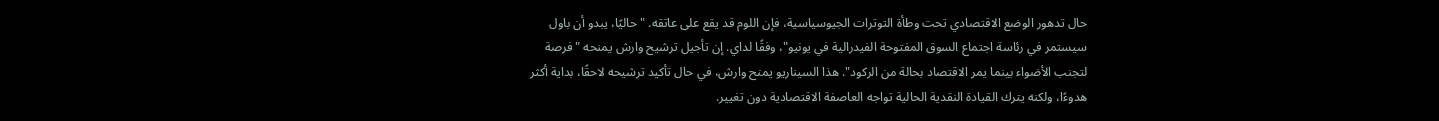حال تدهور الوضع الاقتصادي تحت وطأة التوترات الجيوسياسية، فإن اللوم قد يقع على عاتقه. "حاليًا، يبدو أن باول سيستمر في رئاسة اجتماع السوق المفتوحة الفيدرالية في يونيو"، وفقًا لداي. إن تأجيل ترشيح وارش يمنحه "فرصة لتجنب الأضواء بينما يمر الاقتصاد بحالة من الركود". هذا السيناريو يمنح وارش، في حال تأكيد ترشيحه لاحقًا، بداية أكثر هدوءًا، ولكنه يترك القيادة النقدية الحالية تواجه العاصفة الاقتصادية دون تغيير.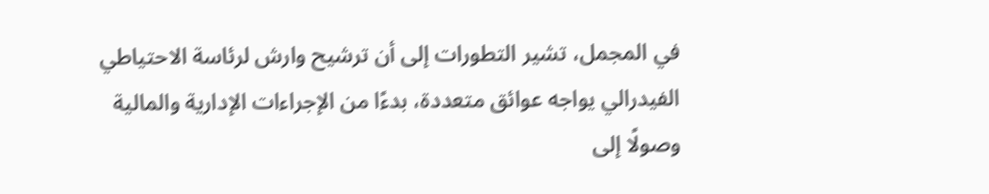في المجمل، تشير التطورات إلى أن ترشيح وارش لرئاسة الاحتياطي الفيدرالي يواجه عوائق متعددة، بدءًا من الإجراءات الإدارية والمالية وصولًا إلى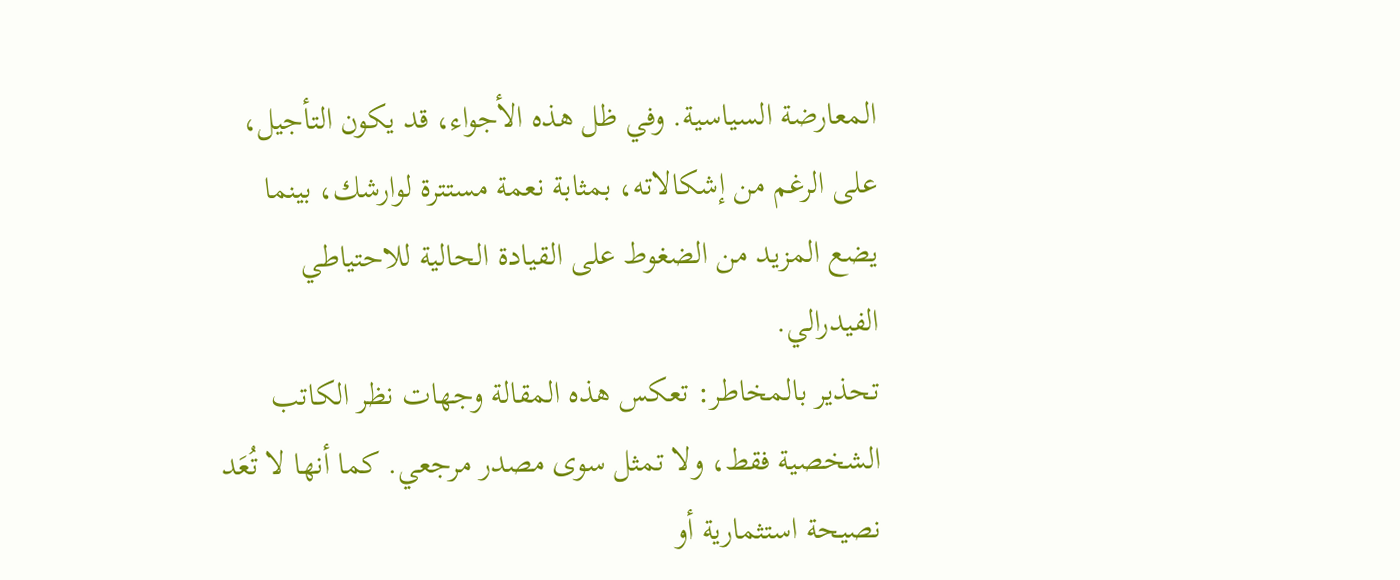المعارضة السياسية. وفي ظل هذه الأجواء، قد يكون التأجيل، على الرغم من إشكالاته، بمثابة نعمة مستترة لوارشك، بينما يضع المزيد من الضغوط على القيادة الحالية للاحتياطي الفيدرالي.
تحذير بالمخاطر: تعكس هذه المقالة وجهات نظر الكاتب الشخصية فقط، ولا تمثل سوى مصدر مرجعي. كما أنها لا تُعَد نصيحة استثمارية أو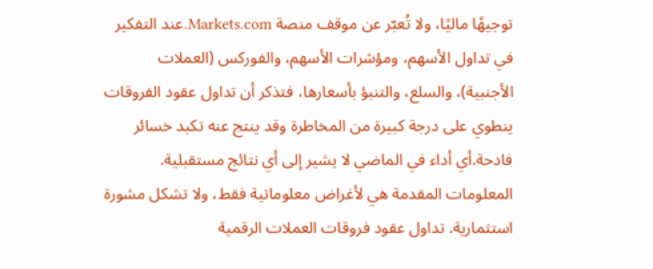توجيهًا ماليًا، ولا تُعبّر عن موقف منصة Markets.com.عند التفكير في تداول الأسهم، ومؤشرات الأسهم، والفوركس (العملات الأجنبية)، والسلع، والتنبؤ بأسعارها، فتذكر أن تداول عقود الفروقات ينطوي على درجة كبيرة من المخاطرة وقد ينتج عنه تكبد خسائر فادحة.أي أداء في الماضي لا يشير إلى أي نتائج مستقبلية. المعلومات المقدمة هي لأغراض معلوماتية فقط، ولا تشكل مشورة استثمارية. تداول عقود فروقات العملات الرقمية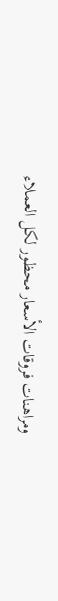ومراهنات فروقات الأسعار محظور لكل العملاء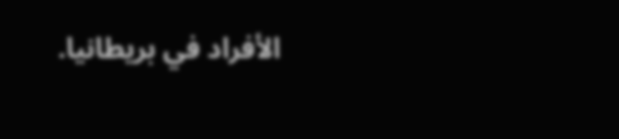الأفراد في بريطانيا.